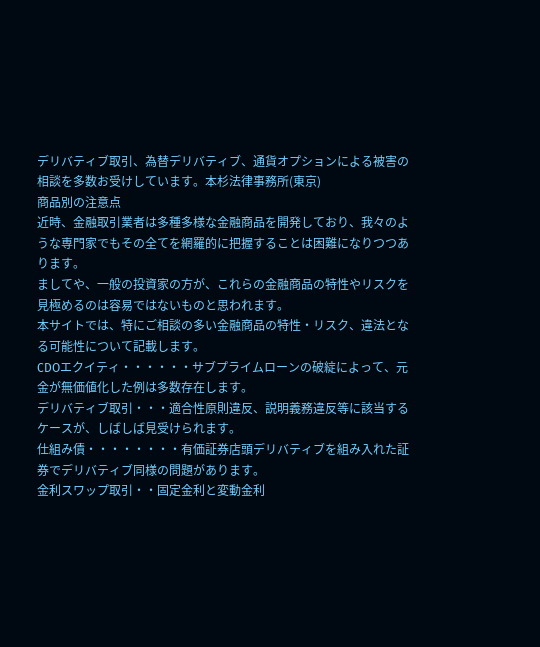デリバティブ取引、為替デリバティブ、通貨オプションによる被害の相談を多数お受けしています。本杉法律事務所(東京)
商品別の注意点
近時、金融取引業者は多種多様な金融商品を開発しており、我々のような専門家でもその全てを網羅的に把握することは困難になりつつあります。
ましてや、一般の投資家の方が、これらの金融商品の特性やリスクを見極めるのは容易ではないものと思われます。
本サイトでは、特にご相談の多い金融商品の特性・リスク、違法となる可能性について記載します。
CDOエクイティ・・・・・・サブプライムローンの破綻によって、元金が無価値化した例は多数存在します。
デリバティブ取引・・・適合性原則違反、説明義務違反等に該当するケースが、しばしば見受けられます。
仕組み債・・・・・・・・有価証券店頭デリバティブを組み入れた証券でデリバティブ同様の問題があります。
金利スワップ取引・・固定金利と変動金利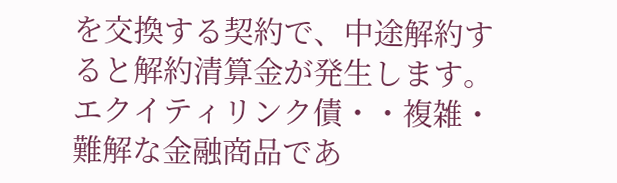を交換する契約で、中途解約すると解約清算金が発生します。
エクイティリンク債・・複雑・難解な金融商品であ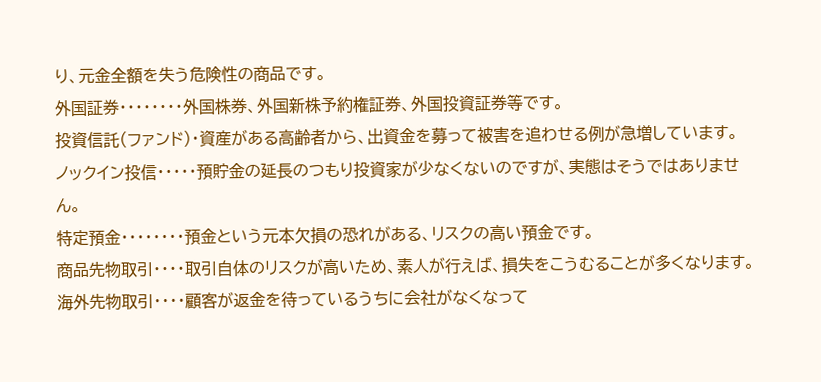り、元金全額を失う危険性の商品です。
外国証券・・・・・・・・外国株券、外国新株予約権証券、外国投資証券等です。
投資信託(ファンド)・資産がある高齢者から、出資金を募って被害を追わせる例が急増しています。
ノックイン投信・・・・・預貯金の延長のつもり投資家が少なくないのですが、実態はそうではありません。
特定預金・・・・・・・・預金という元本欠損の恐れがある、リスクの高い預金です。
商品先物取引・・・・取引自体のリスクが高いため、素人が行えば、損失をこうむることが多くなります。
海外先物取引・・・・顧客が返金を待っているうちに会社がなくなって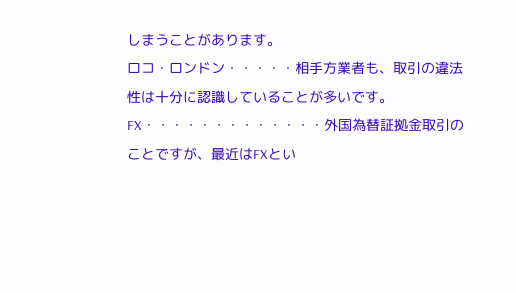しまうことがあります。
ロコ・ロンドン・・・・・相手方業者も、取引の違法性は十分に認識していることが多いです。
FX・・・・・・・・・・・・・外国為替証拠金取引のことですが、最近はFXとい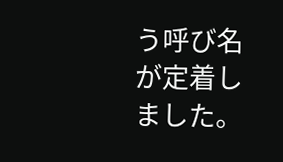う呼び名が定着しました。